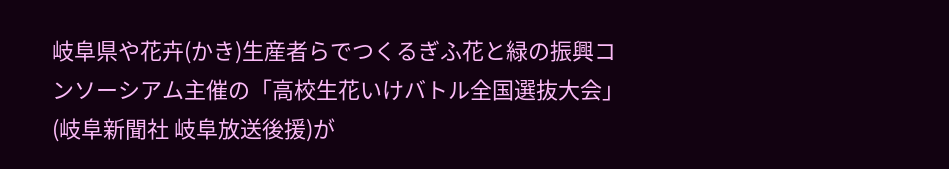岐阜県や花卉(かき)生産者らでつくるぎふ花と緑の振興コンソーシアム主催の「高校生花いけバトル全国選抜大会」(岐阜新聞社 岐阜放送後援)が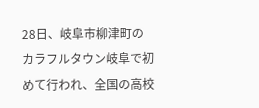28日、岐阜市柳津町のカラフルタウン岐阜で初めて行われ、全国の高校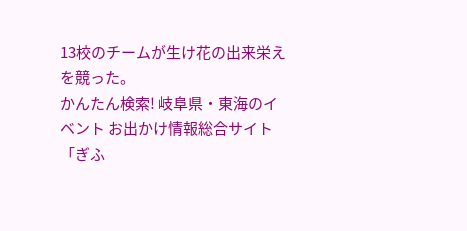13校のチームが生け花の出来栄えを競った。
かんたん検索! 岐阜県・東海のイベント お出かけ情報総合サイト「ぎふ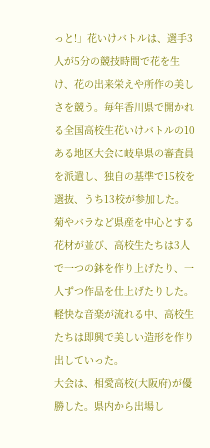っと!」花いけバトルは、選手3人が5分の競技時間で花を生け、花の出来栄えや所作の美しさを競う。毎年香川県で開かれる全国高校生花いけバトルの10ある地区大会に岐阜県の審査員を派遣し、独自の基準で15校を選抜、うち13校が参加した。
菊やバラなど県産を中心とする花材が並び、高校生たちは3人で一つの鉢を作り上げたり、一人ずつ作品を仕上げたりした。軽快な音楽が流れる中、高校生たちは即興で美しい造形を作り出していった。
大会は、相愛高校(大阪府)が優勝した。県内から出場し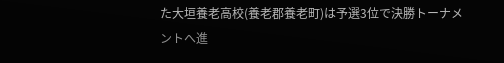た大垣養老高校(養老郡養老町)は予選3位で決勝トーナメントへ進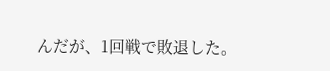んだが、1回戦で敗退した。